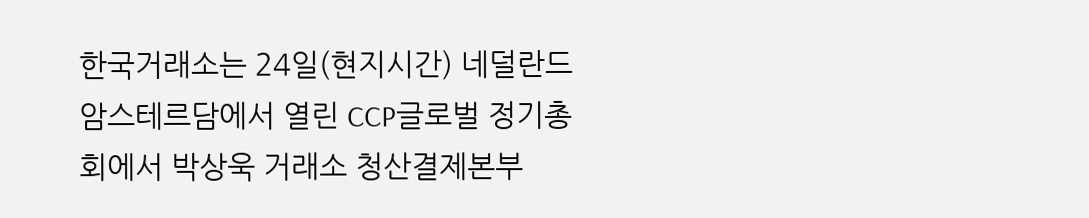한국거래소는 24일(현지시간) 네덜란드 암스테르담에서 열린 CCP글로벌 정기총회에서 박상욱 거래소 청산결제본부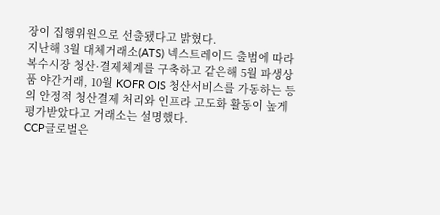장이 집행위원으로 선출됐다고 밝혔다.
지난해 3월 대체거래소(ATS) 넥스트레이드 출범에 따라 복수시장 청산·결제체계를 구축하고 같은해 5월 파생상품 야간거래, 10월 KOFR OIS 청산서비스를 가동하는 등의 안정적 청산결제 처리와 인프라 고도화 활동이 높게 평가받았다고 거래소는 설명했다.
CCP글로벌은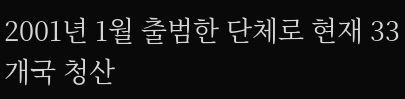2001년 1월 출범한 단체로 현재 33개국 청산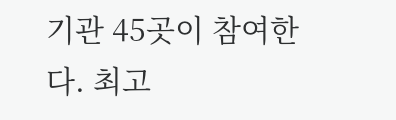기관 45곳이 참여한다. 최고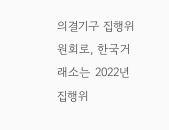의결기구 집행위원회로, 한국거래소는 2022년 집행위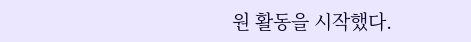원 활동을 시작했다.